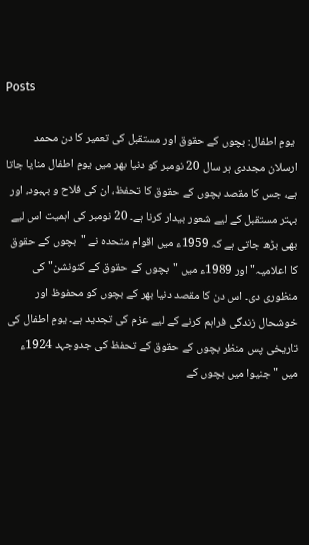Posts

 یومِ اطفال: بچوں کے حقوق اور مستقبل کی تعمیر کا دن محمد ارسلان مجددی ہر سال 20 نومبر کو دنیا بھر میں یومِ اطفال منایا جاتا ہے، جس کا مقصد بچوں کے حقوق کا تحفظ، ان کی فلاح و بہبود، اور بہتر مستقبل کے لیے شعور بیدار کرنا ہے۔ 20 نومبر کی اہمیت اس لیے بھی بڑھ جاتی ہے کہ 1959ء میں اقوام متحدہ نے "بچوں کے حقوق کا اعلامیہ" اور 1989ء میں "بچوں کے حقوق کے کنونشن" کی منظوری دی۔ اس دن کا مقصد دنیا بھر کے بچوں کو محفوظ اور خوشحال زندگی فراہم کرنے کے لیے عزم کی تجدید ہے۔ یومِ اطفال کی تاریخی پس منظر بچوں کے حقوق کے تحفظ کی جدوجہد 1924ء میں "جنیوا میں بچوں کے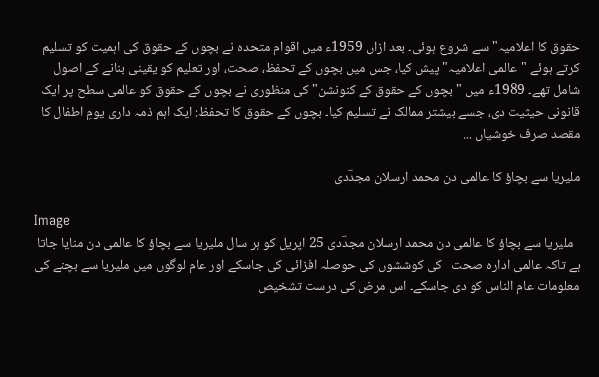حقوق کا اعلامیہ" سے شروع ہوئی۔ بعد ازاں 1959ء میں اقوام متحدہ نے بچوں کے حقوق کی اہمیت کو تسلیم کرتے ہوئے "عالمی اعلامیہ" پیش کیا، جس میں بچوں کے تحفظ، صحت، اور تعلیم کو یقینی بنانے کے اصول شامل تھے۔ 1989ء میں "بچوں کے حقوق کے کنونشن" کی منظوری نے بچوں کے حقوق کو عالمی سطح پر ایک قانونی حیثیت دی، جسے بیشتر ممالک نے تسلیم کیا۔ بچوں کے حقوق کا تحفظ: ایک اہم ذمہ داری یومِ اطفال کا مقصد صرف خوشیاں ...

ملیریا سے بچاؤ کا عالمی دن محمد ارسلان مجدؔدی

Image
  ملیریا سے بچاؤ کا عالمی دن محمد ارسلان مجدؔدی 25 اپریل کو ہر سال ملیریا سے بچاؤ کا عالمی دن منایا جاتا ہے تاکہ عالمی ادارہ صحت   کی کوششوں کی حوصلہ افزائی کی جاسکے اور عام لوگوں میں ملیریا سے بچنے کی معلومات عام الناس کو دی جاسکے۔ اس مرض کی درست تشخیص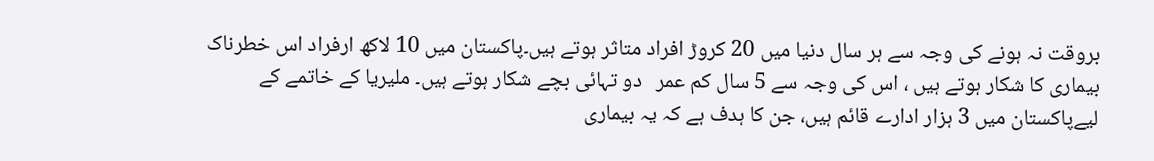بروقت نہ ہونے کی وجہ سے ہر سال دنیا میں 20 کروڑ افراد متاثر ہوتے ہیں۔پاکستان میں 10 لاکھ ارفراد اس خطرناک بیماری کا شکار ہوتے ہیں ، اس کی وجہ سے 5 سال کم عمر   دو تہائی بچے شکار ہوتے ہیں۔ ملیریا کے خاتمے کے لیےپاکستان میں 3 ہزار ادارے قائم ہیں، جن کا ہدف ہے کہ یہ بیماری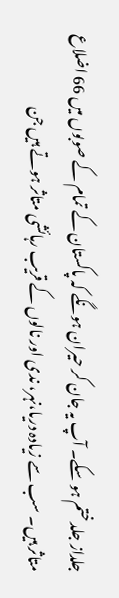جلداز جلد ختم ہو سکے۔ آپ یہ جان کر حیران ہونگے کہ پاکستان کے تمام کے صوبوں میں 66 اضلاع متاثر ہیں۔ سب سے زیادہ دریا،نہر، ندی اور نالوں کے قریب رہائشی متاثر ہوتے ہیں جن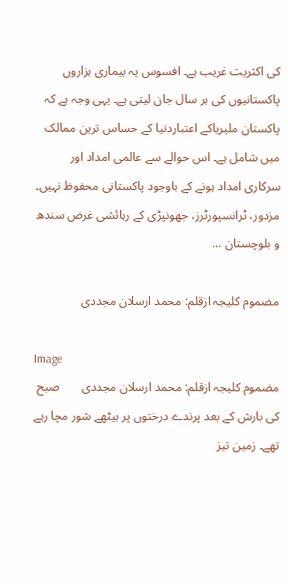کی اکثریت غریب ہے۔ افسوس یہ بیماری ہزاروں پاکستانیوں کی ہر سال جان لیتی ہے۔ یہی وجہ ہے کہ پاکستان ملیریاکے اعتباردنیا کے حساس ترین ممالک میں شامل ہے۔ اس حوالے سے عالمی امداد اور سرکاری امداد ہونے کے باوجود پاکستانی محفوظ نہیں۔ مزدور، ٹرانسپورٹرز، جھونپڑی کے رہائشی غرض سندھ و بلوچستان ...

مضموم کلیجہ ازقلم: محمد ارسلان مجددی

Image
مضموم کلیجہ ازقلم: محمد ارسلان مجددی       صبح کی بارش کے بعد پرندے درختوں پر بیٹھے شور مچا رہے تھے۔ زمین تیز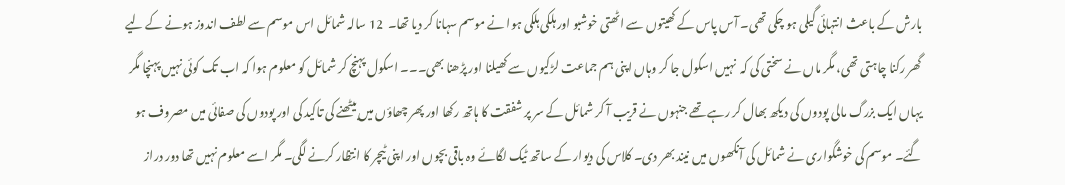بارش کے باعث انتہائی گیلی ہو چکی تھی۔ آس پاس کے کھیتوں سے اٹھتی خوشبو اور ہلکی ہلکی ہوا نے موسم سہانا کر دیا تھا۔  12 سالہ شمائل اس موسم سے لطف اندوز ہونے کے لیے گھر رکنا چاہتی تھی، مگر ماں نے سختی کی کہ  نہیں اسکول جا کر وہاں اپنی ہم جماعت لڑکیوں سے کھیلنا اور پڑھنا بھی۔۔۔ اسکول پہنچ کر شمائل کو معلوم ہوا کہ اب تک کوئی نہیں پہنچا مگر یہاں ایک بزرگ مالی پودوں کی دیکھ بھال کر رہے تھے جنہوں نے قریب آ کر شمائل کے سر پر شفقت کا ہاتھ رکھا اور پھر چھاؤں میں بیٹھنے کی تاکید کی اور پودوں کی صفائی میں مصروف ہو گئے۔ موسم کی خوشگواری نے شمائل کی آنکھوں میں نیند بھر دی۔ کلاس کی دیوار کے ساتھ ٹیک لگائے وہ باقی بچوں اور اپنی ٹیچر کا انتظار کرنے لگی۔ مگر اسے معلوم نہیں تھا دور دراز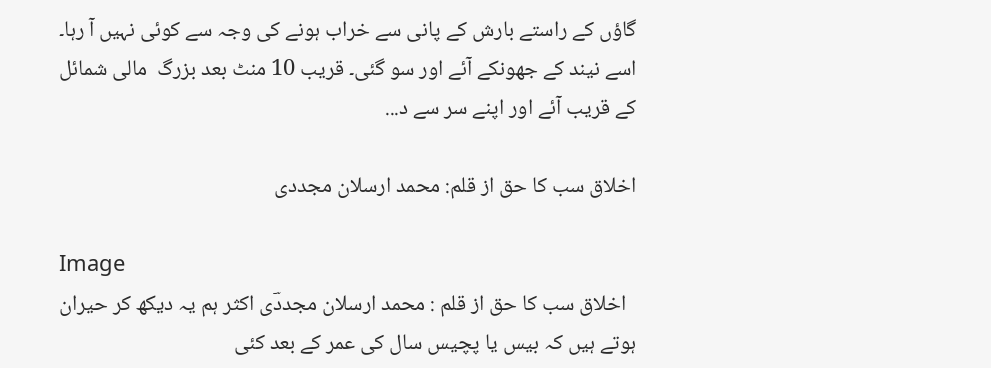گاؤں کے راستے بارش کے پانی سے خراب ہونے کی وجہ سے کوئی نہیں آ رہا۔ اسے نیند کے جھونکے آئے اور سو گئی۔ قریب 10 منٹ بعد بزرگ  مالی شمائل کے قریب آئے اور اپنے سر سے د...

اخلاق سب کا حق از قلم: محمد ارسلان مجددی

Image
  اخلاق سب کا حق از قلم : محمد ارسلان مجددؔی اکثر ہم یہ دیکھ کر حیران ہوتے ہیں کہ بیس یا پچیس سال کی عمر کے بعد کئی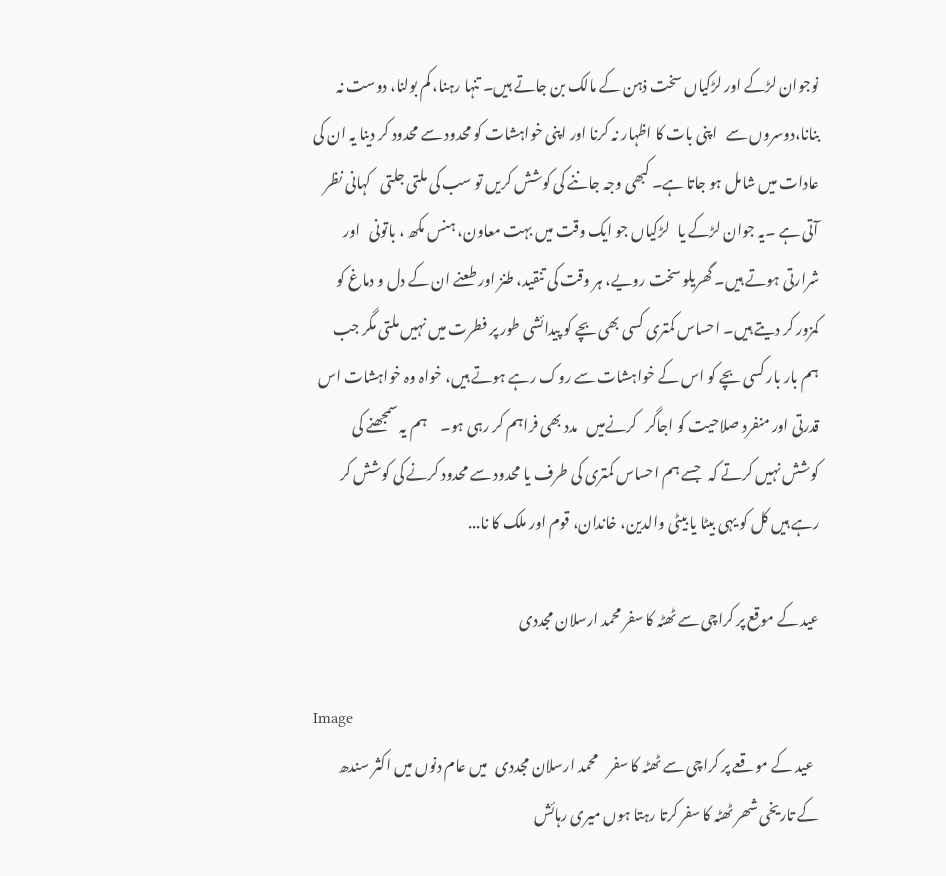نوجوان لڑکے اور لڑکیاں سخت ذہن کے مالک بن جاتے ہیں۔ تنہا رہنا، کم بولنا، دوست نہ بنانا،دوسروں سے   اپنی بات کا اظہار نہ کرنا اور اپنی خواہشات کو محدود سے محدود کر دینا یہ ان کی عادات میں شامل ہو جاتا ہے۔ کبھی وجہ جاننے کی کوشش کریں تو سب کی ملتی جلتی   کہانی نظر آتی ہے ۔یہ جوان لڑکے یا   لڑکیاں جو ایک وقت میں بہت معاون، ہنس مکھ ، باتونی   اور شرارتی ہوتے ہیں۔ گھریلو سخت رویے، ہر وقت کی تنقید، طنز اور طعنے ان کے دل و دماغ کو   کمزور کر دیتے ہیں۔ احساس کمتری کسی بھی بچے کو پیدائشی طور پر فطرت میں نہیں ملتی مگر جب ہم بار بار کسی بچے کو اس کے خواہشات سے روک رہے ہوتے ہیں، خواہ وہ خواہشات اس قدرتی اور منفرد صلاحیت کو اجاگر   کرنےمیں   مدد بھی فراہم کر رہی ہو۔     ہم یہ سمجھنے کی کوشش نہیں کرتے کہ   جسے ہم احساس کمتری کی طرف یا محدود سے محدود کرنے کی کوشش کر رہے ہیں کل کو یہی بیٹا یا بیٹی والدین، خاندان، قوم اور ملک کا نا...

عید کے موقع پر کراچی سے ٹھٹہ کا سفر محمد ارسلان مجددی

Image
  عید کے موقعے پر کراچی سے ٹھٹہ کا سفر    محمد ارسلان مجددی   میں عام دنوں میں اکثر سندھ کے تاریخی شھر ٹھٹہ کا سفر کرتا رہتا ہوں میری رہائش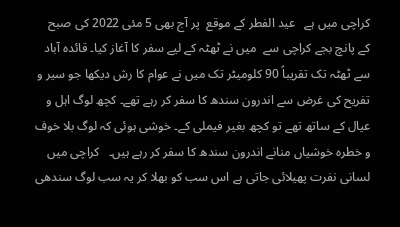کراچی میں ہے   عید الفطر کے موقع  پر آج بھی 5 مئی 2022 کی صبح کے پانچ بجے کراچی سے  میں نے ٹھٹہ کے لیے سفر کا آغاز کیا۔ قائدہ آباد سے ٹھٹہ تک تقریباً 90 کلومیٹر تک میں نے عوام کا رش دیکھا جو سیر و تفریح کی غرض سے اندرون سندھ کا سفر کر رہے تھے۔ کچھ لوگ اہل و عیال کے ساتھ تھے تو کچھ بغیر فیملی کے۔ خوشی ہوئی کہ لوگ بلا خوف و خطرہ خوشیاں منانے اندرون سندھ کا سفر کر رہے ہیں۔   کراچی میں لسانی نفرت پھیلائی جاتی ہے اس سب کو بھلا کر یہ سب لوگ سندھی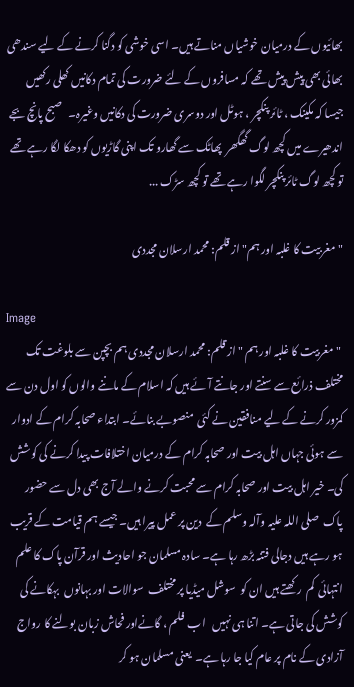بھائیوں کے درمیان خوشیاں مناتے ہیں۔ اسی خوشی کو دگنا کرنے کے لیے سندھی بھائی بھی پیش پیش تھے کہ مسافروں کے لئے ضرورت کی تمام دکانیں کھلی رکھیں جیسا کہ مکینک ، ٹائر پنکچر ، ہوٹل اور دوسری ضرورت کی دکانیں وغیرہ۔   صبح پانچ بجے اندھیرے میں کچھ لوگ گھگھر  پھاٹک سے گھارو تک اپنی گاڑیوں کو دھکا لگا رہے تھے تو کچھ لوگ ٹائر پنکچر لگوا رہے تھے تو کچھ سڑک ...

"مغربیت کا غلبہ اور ہم" از قلم: محمد ارسلان مجددی

Image
 " مغربیت کا غلبہ اور ہم " از قلم: محمد ارسلان مجددی ہم بچپن سے بلوغت تک  مختلف ذرائع سے سنتے اور جانتے آئے ہیں کہ اسلام کے ماننے والوں کو اول دن سے کمزور کرنے کے لیے منافقین نے کئی  منصوبے بنائے۔ ابتداء صحابہ کرام کے ادوار  سے ہوئی جہاں اہل بیت اور صحابہ کرام کے درمیان اختلافات پیدا کرنے کی کوشش کی۔ خیر اہل بیت اور صحابہ کرام سے محبت کرنے والے آج بھی دل سے حضور پاک  صلی اللہ علیہ وآلہ وسلم کے  دین پر عمل پیرا ہیں۔ جیسے ہم قیامت کے قریب ہو رہے ہیں دجالی فتنہ بڑھ رہا ہے۔ سادہ مسلمان جو احادیث اور قرآن پاک کا علم  انتہائی  کم  رکھتے ہیں ان کو  سوشل میڈیا پر مختلف  سوالات اور بہانوں  بہکانے کی کوشش کی جاتی ہے۔ اتنا ہی نہیں   اب  فلم ، گانےاور فحاش زبان بولنے کا رواج آزادی کے نام پر عام کیا جا رہا ہے۔  یعنی مسلمان ہو کر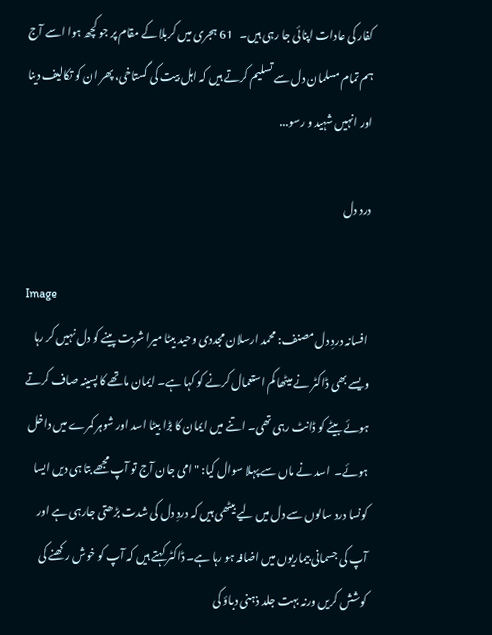کفار کی عادات اپنائی جا رہی ہیں۔   61 ہجری میں کربلا کے مقام پر جو کچھ ہوا اسے آج ہم تمام مسلمان دل سے تسلیم کرتے ہیں کہ اہل بیت کی گستاخی، پھر ان کو تکالیف دینا اور انہیں شہید و رسو...

درد دل

Image
 افسانہ دردِ دل مصنف: محمد ارسلان مجددی وحید بیٹا میرا شربت پینے کو دل نہیں کر رہا ویسے بھی ڈاکٹر نے میٹھا کم استعمال کرنے کو کہا ہے۔ ایمان ماتھے کا پسینہ صاف کرتے ہوئے بیٹے کو ڈانٹ رہی تھی۔ اتنے میں ایمان کا بڑا بیٹا اسد اور شوہر کمرے میں داخل ہوئے۔  اسد نے ماں سے پہلا سوال کیا: "امی جان آج تو آپ مجھے بتا ہی دیں ایسا کونسا درد سالوں سے دل میں لیے بیٹھی ہیں کہ دردِ دل کی شدت بڑھتی جارہی ہے اور آپ کی جسمانی بیماریوں میں اضافہ ہو رہا ہے۔ ڈاکٹر کہتے ہیں کہ آپ کو خوش رکھنے کی کوشش کریں ورنہ بہت جلد ذہنی دباؤ کی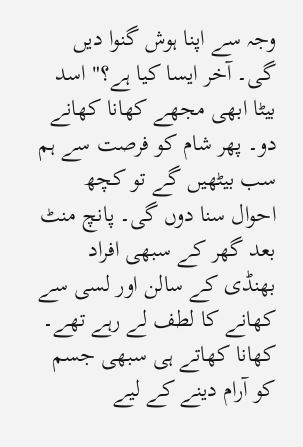وجہ سے اپنا ہوش گنوا دیں گی۔ آخر ایسا کیا ہے؟" اسد بیٹا ابھی مجھے کھانا کھانے دو۔ پھر شام کو فرصت سے ہم سب بیٹھیں گے تو کچھ احوال سنا دوں گی۔ پانچ منٹ بعد گھر کے سبھی افراد بھنڈی کے سالن اور لسی سے کھانے کا لطف لے رہے تھے۔ کھانا کھاتے ہی سبھی جسم کو آرام دینے کے لیے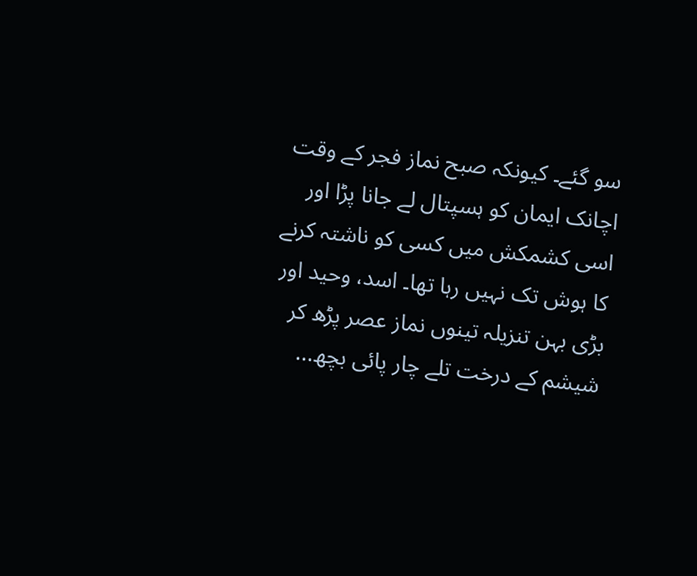سو گئے۔ کیونکہ صبح نماز فجر کے وقت اچانک ایمان کو ہسپتال لے جانا پڑا اور اسی کشمکش میں کسی کو ناشتہ کرنے کا ہوش تک نہیں رہا تھا۔ اسد، وحید اور بڑی بہن تنزیلہ تینوں نماز عصر پڑھ کر شیشم کے درخت تلے چار پائی بچھ...